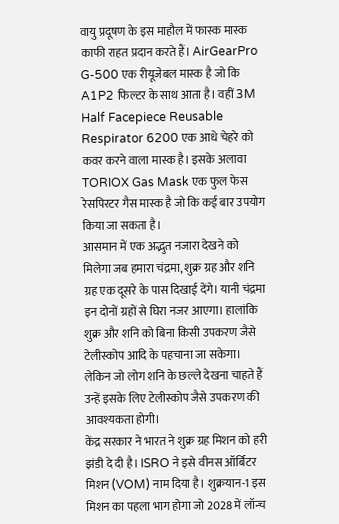वायु प्रदूषण के इस माहौल में फास्क मास्क काफी राहत प्रदान करते हैं। AirGearPro G-500 एक रीयूजेबल मास्क है जो कि A1P2 फिल्टर के साथ आता है। वहीं 3M Half Facepiece Reusable Respirator 6200 एक आधे चेहरे को कवर करने वाला मास्क है। इसके अलावा TORIOX Gas Mask एक फुल फेस रेसपिरटर गैस मास्क है जो कि कई बार उपयोग किया जा सकता है।
आसमान में एक अद्भुत नजारा देखने को मिलेगा जब हमारा चंद्रमा, शुक्र ग्रह और शनि ग्रह एक दूसरे के पास दिखाई देंगे। यानी चंद्रमा इन दोनों ग्रहों से घिरा नजर आएगा। हालांकि शुक्र और शनि को बिना किसी उपकरण जैसे टेलीस्कोप आदि के पहचाना जा सकेगा। लेकिन जो लोग शनि के छल्ले देखना चाहते हैं उन्हें इसके लिए टेलीस्कोप जैसे उपकरण की आवश्यकता होगी।
केंद्र सरकार ने भारत ने शुक्र ग्रह मिशन को हरी झंडी दे दी है। ISRO ने इसे वीनस ऑर्बिटर मिशन (VOM) नाम दिया है। शुक्रयान-1 इस मिशन का पहला भाग होगा जो 2028 में लॉन्च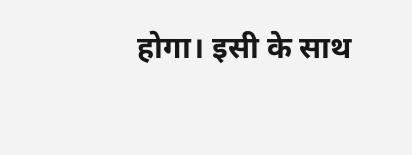होगा। इसी के साथ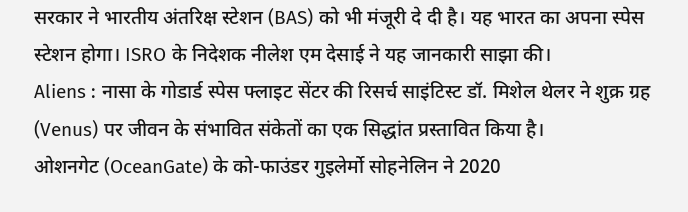सरकार ने भारतीय अंतरिक्ष स्टेशन (BAS) को भी मंजूरी दे दी है। यह भारत का अपना स्पेस स्टेशन होगा। ISRO के निदेशक नीलेश एम देसाई ने यह जानकारी साझा की।
Aliens : नासा के गोडार्ड स्पेस फ्लाइट सेंटर की रिसर्च साइंटिस्ट डॉ. मिशेल थेलर ने शुक्र ग्रह (Venus) पर जीवन के संभावित संकेतों का एक सिद्धांत प्रस्तावित किया है।
ओशनगेट (OceanGate) के को-फाउंडर गुइलेर्मो सोहनेलिन ने 2020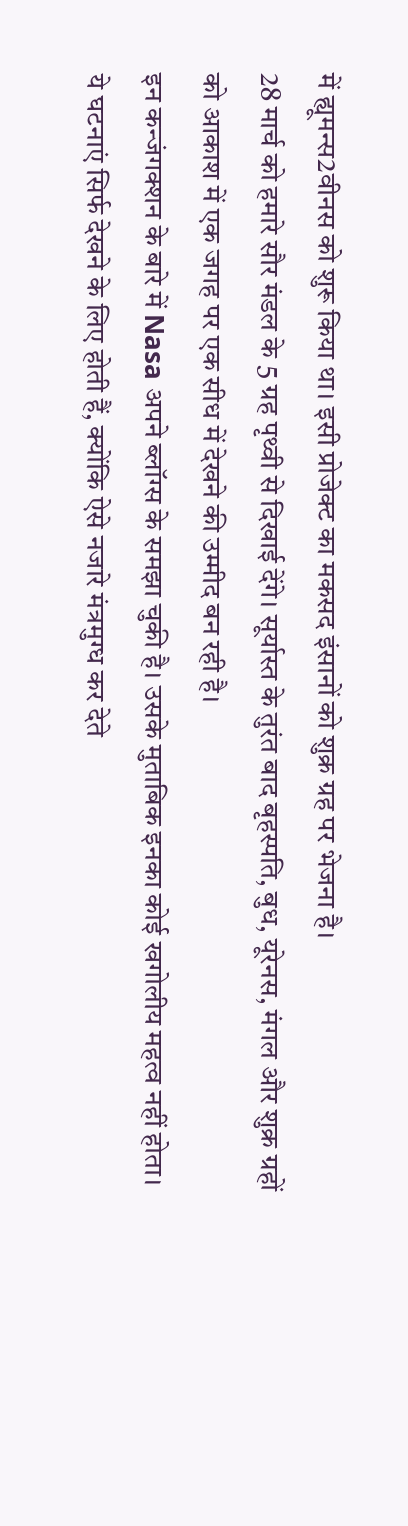में ह्यूमन्स2वीनस को शुरू किया था। इसी प्रोजेक्ट का मकसद इंसानों को शुक्र ग्रह पर भेजना है।
28 मार्च को हमारे सौर मंडल के 5 ग्रह पृथ्वी से दिखाई देंगे। सूर्यास्त के तुरंत बाद बृहस्पति, बुध, यूरेनस, मंगल और शुक्र ग्रहों को आकाश में एक जगह पर एक सीध में देखने की उम्मीद बन रही है।
इन कन्जंगक्शन के बारे में Nasa अपने ब्लॉग्स के समझा चुकी है। उसके मुताबिक इनका कोई खगोलीय महत्व नहीं होता। ये घटनाएं सिर्फ देखने के लिए होती हैं, क्योंकि ऐसे नजारे मंत्रमुग्ध कर देते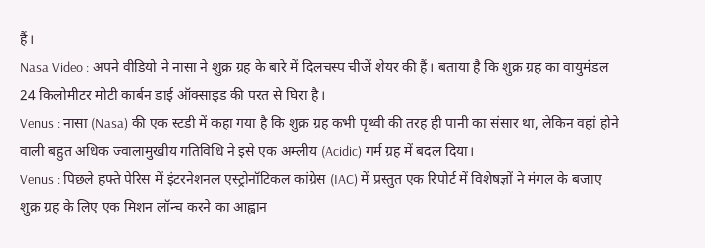हैं।
Nasa Video : अपने वीडियो ने नासा ने शुक्र ग्रह के बारे में दिलचस्प चीजें शेयर की हैं। बताया है कि शुक्र ग्रह का वायुमंडल 24 किलोमीटर मोटी कार्बन डाई ऑक्साइड की परत से घिरा है।
Venus : नासा (Nasa) की एक स्टडी में कहा गया है कि शुक्र ग्रह कभी पृथ्वी की तरह ही पानी का संसार था, लेकिन वहां होने वाली बहुत अधिक ज्वालामुखीय गतिविधि ने इसे एक अम्लीय (Acidic) गर्म ग्रह में बदल दिया।
Venus : पिछले हफ्ते पेरिस में इंटरनेशनल एस्ट्रोनॉटिकल कांग्रेस (IAC) में प्रस्तुत एक रिपोर्ट में विशेषज्ञों ने मंगल के बजाए शुक्र ग्रह के लिए एक मिशन लॉन्च करने का आह्वान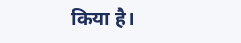किया है।